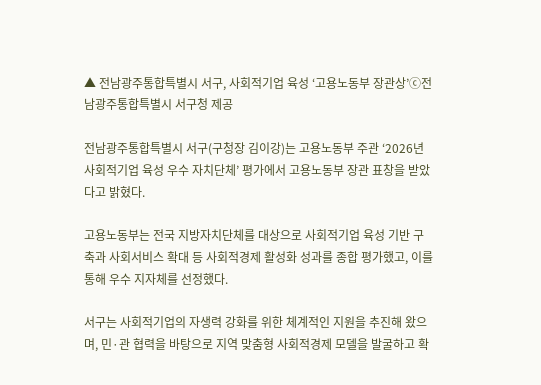▲ 전남광주통합특별시 서구, 사회적기업 육성 ‘고용노동부 장관상’ⓒ전남광주통합특별시 서구청 제공

전남광주통합특별시 서구(구청장 김이강)는 고용노동부 주관 ‘2026년 사회적기업 육성 우수 자치단체’ 평가에서 고용노동부 장관 표창을 받았다고 밝혔다.

고용노동부는 전국 지방자치단체를 대상으로 사회적기업 육성 기반 구축과 사회서비스 확대 등 사회적경제 활성화 성과를 종합 평가했고, 이를 통해 우수 지자체를 선정했다.

서구는 사회적기업의 자생력 강화를 위한 체계적인 지원을 추진해 왔으며, 민·관 협력을 바탕으로 지역 맞춤형 사회적경제 모델을 발굴하고 확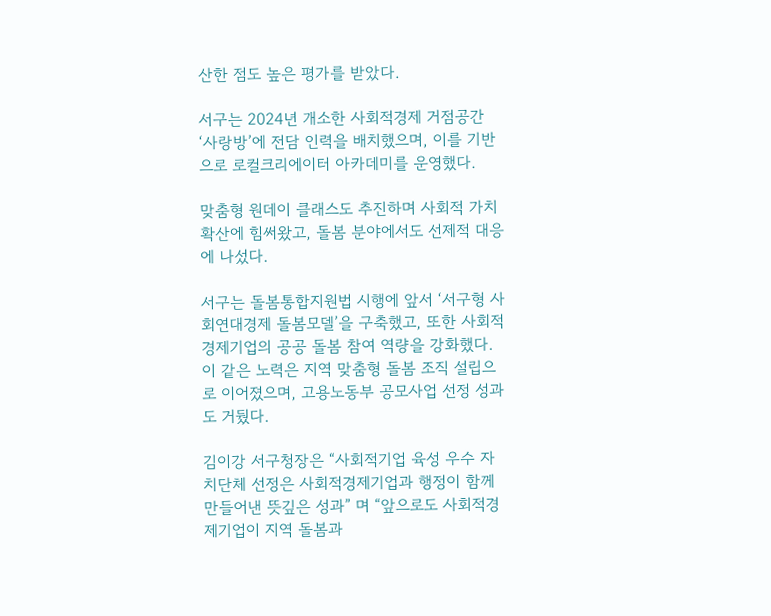산한 점도 높은 평가를 받았다.

서구는 2024년 개소한 사회적경제 거점공간 ‘사랑방’에 전담 인력을 배치했으며, 이를 기반으로 로컬크리에이터 아카데미를 운영했다.

맞춤형 원데이 클래스도 추진하며 사회적 가치 확산에 힘써왔고, 돌봄 분야에서도 선제적 대응에 나섰다.

서구는 돌봄통합지원법 시행에 앞서 ‘서구형 사회연대경제 돌봄모델’을 구축했고, 또한 사회적경제기업의 공공 돌봄 참여 역량을 강화했다. 이 같은 노력은 지역 맞춤형 돌봄 조직 설립으로 이어졌으며, 고용노동부 공모사업 선정 성과도 거뒀다.

김이강 서구청장은 “사회적기업 육성 우수 자치단체 선정은 사회적경제기업과 행정이 함께 만들어낸 뜻깊은 성과” 며 “앞으로도 사회적경제기업이 지역 돌봄과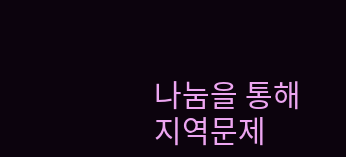나눔을 통해 지역문제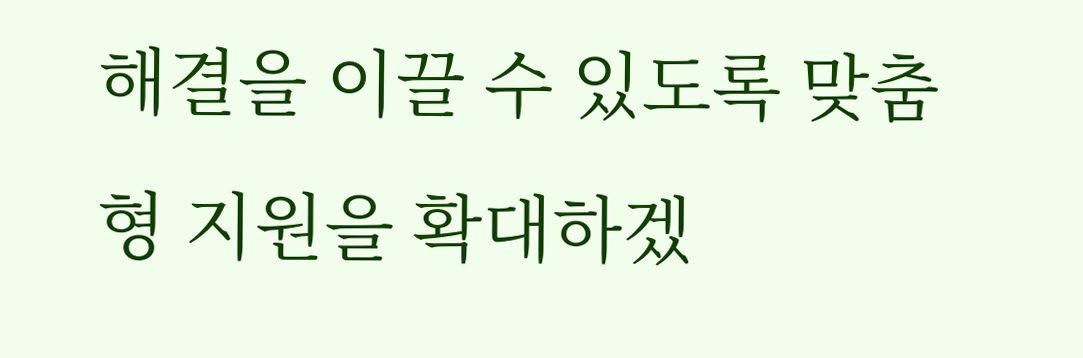해결을 이끌 수 있도록 맞춤형 지원을 확대하겠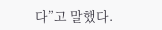다”고 말했다.